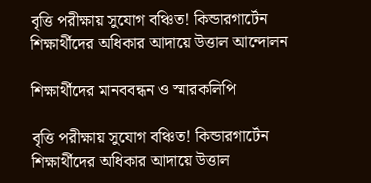বৃত্তি পরীক্ষায় সুযোগ বঞ্চিত! কিন্ডারগার্টেন শিক্ষার্থীদের অধিকার আদায়ে উত্তাল আন্দোলন

শিক্ষার্থীদের মানববন্ধন ও স্মারকলিপি

বৃত্তি পরীক্ষায় সুযোগ বঞ্চিত! কিন্ডারগার্টেন শিক্ষার্থীদের অধিকার আদায়ে উত্তাল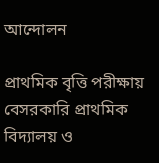আন্দোলন

প্রাথমিক বৃত্তি পরীক্ষায় বেসরকারি প্রাথমিক বিদ্যালয় ও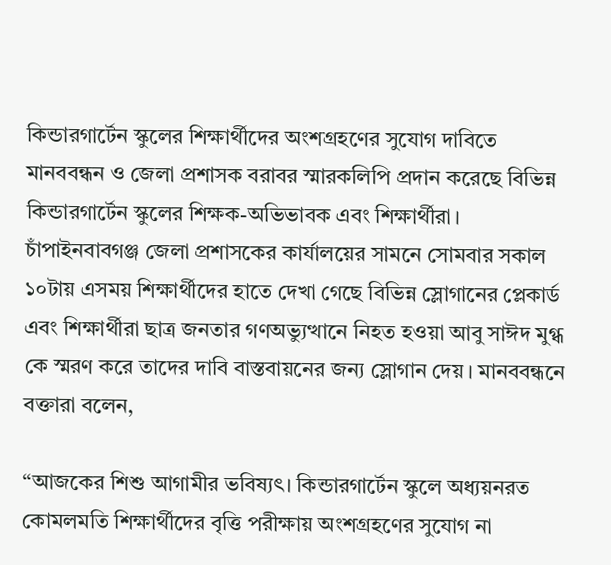কিন্ডারগার্টেন স্কুলের শিক্ষার্থীদের অংশগ্রহণের সুযোগ দাবিতে মানববন্ধন ও জেলা প্রশাসক বরাবর স্মারকলিপি প্রদান করেছে বিভিন্ন কিন্ডারগার্টেন স্কুলের শিক্ষক-অভিভাবক এবং শিক্ষার্থীরা। চাঁপাইনবাবগঞ্জ জেলা প্রশাসকের কার্যালয়ের সামনে সোমবার সকাল ১০টায় এসময় শিক্ষার্থীদের হাতে দেখা গেছে বিভিন্ন স্লোগানের প্লেকার্ড এবং শিক্ষার্থীরা ছাত্র জনতার গণঅভ্যুত্থানে নিহত হওয়া আবু সাঈদ মুগ্ধ কে স্মরণ করে তাদের দাবি বাস্তবায়নের জন্য স্লোগান দেয়। মানববন্ধনে বক্তারা বলেন,

“আজকের শিশু আগামীর ভবিষ্যৎ। কিন্ডারগার্টেন স্কুলে অধ্যয়নরত কোমলমতি শিক্ষার্থীদের বৃত্তি পরীক্ষায় অংশগ্রহণের সুযোগ না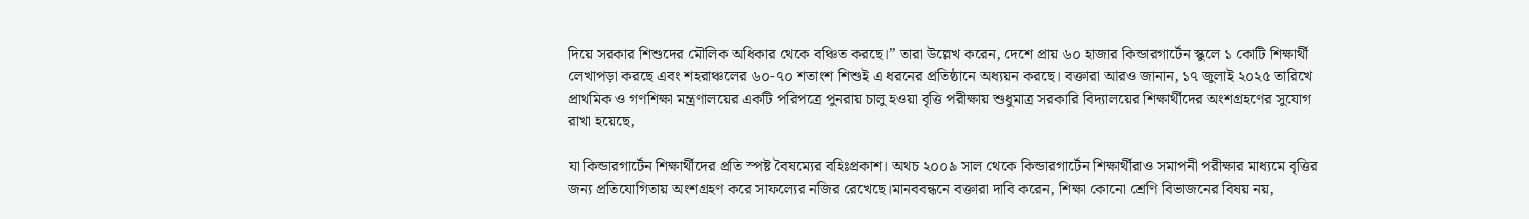দিয়ে সরকার শিশুদের মৌলিক অধিকার থেকে বঞ্চিত করছে।” তারা উল্লেখ করেন, দেশে প্রায় ৬০ হাজার কিন্ডারগার্টেন স্কুলে ১ কোটি শিক্ষার্থী লেখাপড়া করছে এবং শহরাঞ্চলের ৬০-৭০ শতাংশ শিশুই এ ধরনের প্রতিষ্ঠানে অধ্যয়ন করছে। বক্তারা আরও জানান, ১৭ জুলাই ২০২৫ তারিখে প্রাথমিক ও গণশিক্ষা মন্ত্রণালয়ের একটি পরিপত্রে পুনরায় চালু হওয়া বৃত্তি পরীক্ষায় শুধুমাত্র সরকারি বিদ্যালয়ের শিক্ষার্থীদের অংশগ্রহণের সুযোগ রাখা হয়েছে,

যা কিন্ডারগার্টেন শিক্ষার্থীদের প্রতি স্পষ্ট বৈষম্যের বহিঃপ্রকাশ। অথচ ২০০৯ সাল থেকে কিন্ডারগার্টেন শিক্ষার্থীরাও সমাপনী পরীক্ষার মাধ্যমে বৃত্তির জন্য প্রতিযোগিতায় অংশগ্রহণ করে সাফল্যের নজির রেখেছে।মানববন্ধনে বক্তারা দাবি করেন, শিক্ষা কোনো শ্রেণি বিভাজনের বিষয় নয়,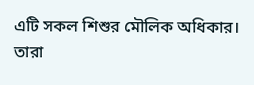এটি সকল শিশুর মৌলিক অধিকার। তারা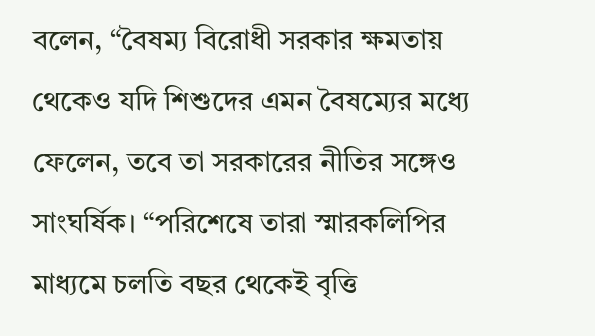বলেন, “বৈষম্য বিরোধী সরকার ক্ষমতায় থেকেও যদি শিশুদের এমন বৈষম্যের মধ্যে ফেলেন, তবে তা সরকারের নীতির সঙ্গেও সাংঘর্ষিক। “পরিশেষে তারা স্মারকলিপির মাধ্যমে চলতি বছর থেকেই বৃত্তি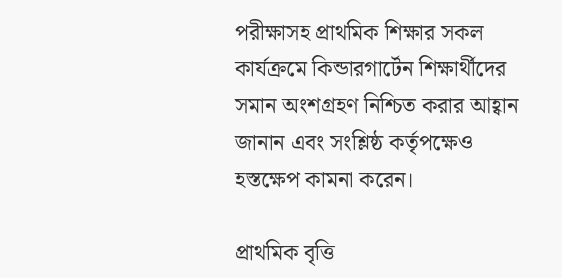পরীক্ষাসহ প্রাথমিক শিক্ষার সকল কার্যক্রমে কিন্ডারগার্টেন শিক্ষার্থীদের সমান অংশগ্রহণ নিশ্চিত করার আহ্বান জানান এবং সংশ্লিষ্ঠ কর্তৃপক্ষেও হস্তক্ষেপ কামনা করেন।

প্রাথমিক বৃত্তি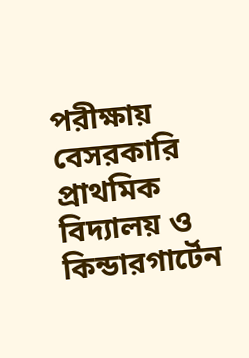পরীক্ষায় বেসরকারি প্রাথমিক বিদ্যালয় ও কিন্ডারগার্টেন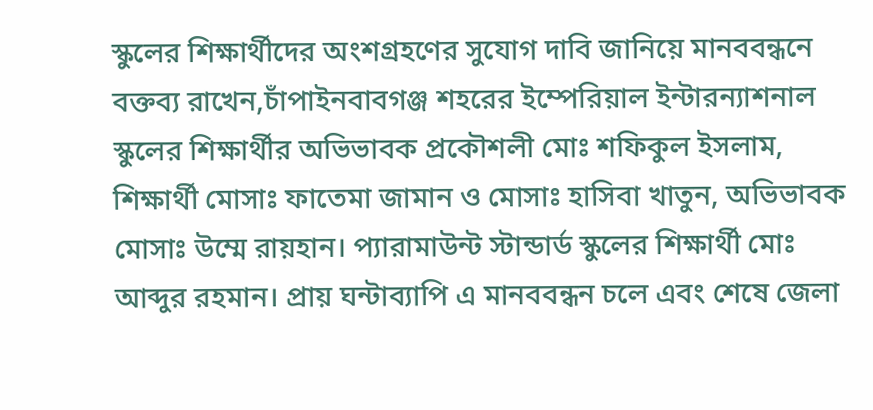স্কুলের শিক্ষার্থীদের অংশগ্রহণের সুযোগ দাবি জানিয়ে মানববন্ধনে বক্তব্য রাখেন,চাঁপাইনবাবগঞ্জ শহরের ইম্পেরিয়াল ইন্টারন্যাশনাল স্কুলের শিক্ষার্থীর অভিভাবক প্রকৌশলী মোঃ শফিকুল ইসলাম, শিক্ষার্থী মোসাঃ ফাতেমা জামান ও মোসাঃ হাসিবা খাতুন, অভিভাবক মোসাঃ উম্মে রায়হান। প্যারামাউন্ট স্টান্ডার্ড স্কুলের শিক্ষার্থী মোঃ আব্দুর রহমান। প্রায় ঘন্টাব্যাপি এ মানববন্ধন চলে এবং শেষে জেলা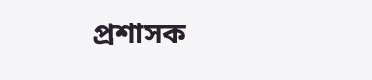প্রশাসক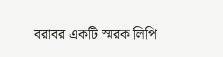বরাবর একটি স্মরক লিপি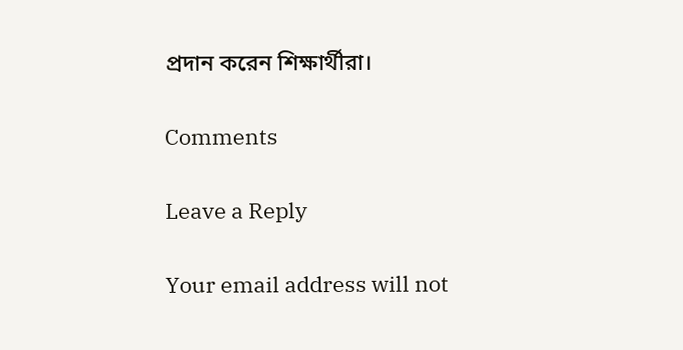প্রদান করেন শিক্ষার্থীরা।

Comments

Leave a Reply

Your email address will not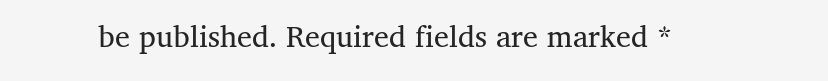be published. Required fields are marked *